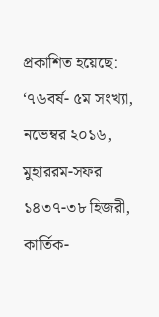প্রকাশিত হয়েছে: ‘৭৬বর্ষ- ৫ম সংখ্যা, নভেম্বর ২০১৬, মুহাররম-সফর ১৪৩৭-৩৮ হিজরী, কার্তিক-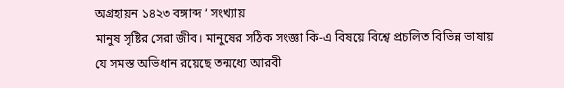অগ্রহায়ন ১৪২৩ বঙ্গাব্দ ‘ সংখ্যায়
মানুষ সৃষ্টির সেরা জীব। মানুষের সঠিক সংজ্ঞা কি-এ বিষয়ে বিশ্বে প্রচলিত বিভিন্ন ভাষায় যে সমস্ত অভিধান রয়েছে তন্মধ্যে আরবী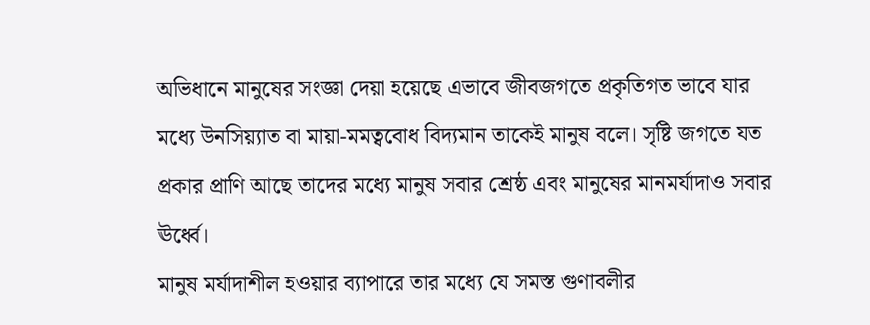অভিধানে মানুষের সংজ্ঞা দেয়া হয়েছে এভাবে জীবজগতে প্রকৃতিগত ভাবে যার মধ্যে উনসিয়্যাত বা মায়া-মমত্ববোধ বিদ্যমান তাকেই মানুষ বলে। সৃষ্টি জগতে যত প্রকার প্রাণি আছে তাদের মধ্যে মানুষ সবার শ্রেষ্ঠ এবং মানুষের মানমর্যাদাও সবার ঊর্ধ্বে।
মানুষ মর্যাদাশীল হওয়ার ব্যাপারে তার মধ্যে যে সমস্ত গুণাবলীর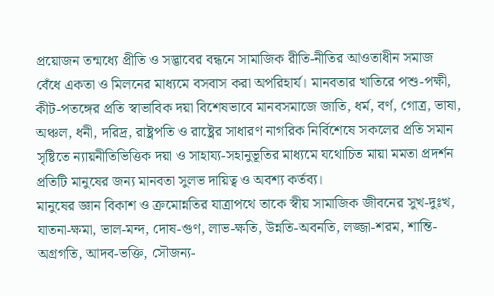প্রয়োজন তন্মধ্যে প্রীতি ও সদ্ভাবের বন্ধনে সামাজিক রীতি-নীতির আওতাধীন সমাজ বেঁধে একতা ও মিলনের মাধ্যমে বসবাস করা অপরিহার্য। মানবতার খাতিরে পশু-পক্ষী, কীট-পতঙ্গের প্রতি স্বাভাবিক দয়া বিশেষভাবে মানবসমাজে জাতি, ধর্ম, বর্ণ, গোত্র, ভাষা, অঞ্চল, ধনী, দরিদ্র, রাষ্ট্রপতি ও রাষ্ট্রের সাধারণ নাগরিক নির্বিশেষে সকলের প্রতি সমান সৃষ্টিতে ন্যায়নীতিভিত্তিক দয়া ও সাহায্য-সহানুভূতির মাধ্যমে যথোচিত মায়া মমতা প্রদর্শন প্রতিটি মানুষের জন্য মানবতা সুলভ দায়িত্ব ও অবশ্য কর্তব্য।
মানুষের জ্ঞান বিকাশ ও ক্রমোন্নতির যাত্রাপথে তাকে স্বীয় সামাজিক জীবনের সুখ-দুঃখ, যাতনা-ক্ষমা, ভাল-মন্দ, দোষ-গুণ, লাভ-ক্ষতি, উন্নতি-অবনতি, লজ্জা-শরম, শান্তি-অগ্রগতি, আদব-ভক্তি, সৌজন্য-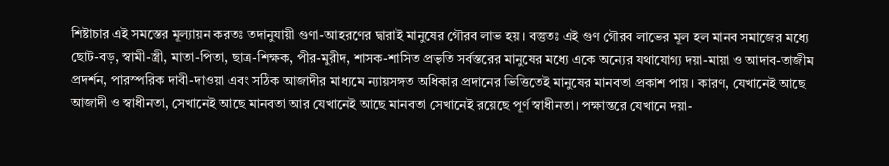শিষ্টাচার এই সমস্তের মূল্যায়ন করতঃ তদানুযায়ী গুণা-আহরণের দ্বারাই মানুষের গৌরব লাভ হয়। বস্তুতঃ এই গুণ গৌরব লাভের মূল হল মানব সমাজের মধ্যে ছোট-বড়, স্বামী-স্ত্রী, মাতা-পিতা, ছাত্র-শিক্ষক, পীর-মুরীদ, শাসক-শাসিত প্রভৃতি সর্বস্তরের মানুষের মধ্যে একে অন্যের যথাযোগ্য দয়া-মায়া ও আদাব-তাজীম প্রদর্শন, পারস্পরিক দাবী-দাওয়া এবং সঠিক আজাদীর মাধ্যমে ন্যায়সঙ্গত অধিকার প্রদানের ভিত্তিতেই মানুষের মানবতা প্রকাশ পায়। কারণ, যেখানেই আছে আজাদী ও স্বাধীনতা, সেখানেই আছে মানবতা আর যেখানেই আছে মানবতা সেখানেই রয়েছে পূর্ণ স্বাধীনতা। পক্ষান্তরে যেখানে দয়া-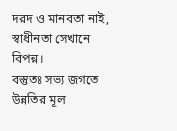দরদ ও মানবতা নাই, স্বাধীনতা সেখানে বিপন্ন।
বস্তুতঃ সভ্য জগতে উন্নতির মূল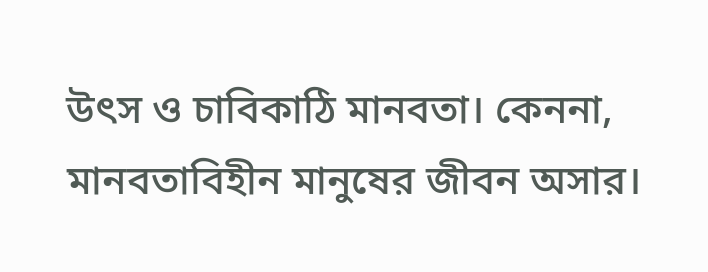উৎস ও চাবিকাঠি মানবতা। কেননা, মানবতাবিহীন মানুষের জীবন অসার।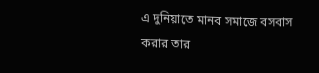এ দুনিয়াতে মানব সমাজে বসবাস করার তার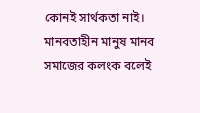কোনই সার্থকতা নাই। মানবতাহীন মানুষ মানব সমাজের কলংক বলেই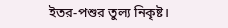ইতর-পশুর তুল্য নিকৃষ্ট।